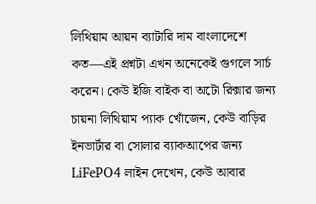লিথিয়াম আয়ন ব্যাটারি দাম বাংলাদেশে কত—এই প্রশ্নটা এখন অনেকেই গুগলে সার্চ করেন। কেউ ইজি বাইক বা অটো রিক্সার জন্য চায়না লিথিয়াম প্যাক খোঁজেন, কেউ বাড়ির ইনভার্টার বা সোলার ব্যাকআপের জন্য LiFePO4 লাইন দেখেন, কেউ আবার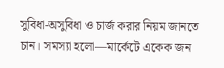সুবিধা-অসুবিধা ও চার্জ করার নিয়ম জানতে চান। সমস্যা হলো—মার্কেটে একেক জন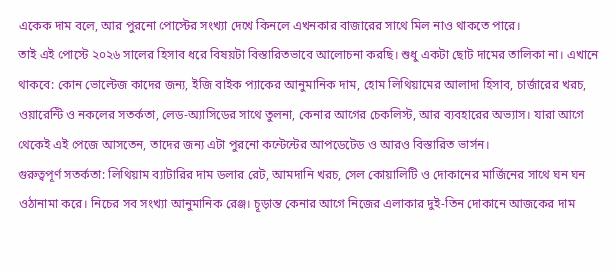একেক দাম বলে, আর পুরনো পোস্টের সংখ্যা দেখে কিনলে এখনকার বাজারের সাথে মিল নাও থাকতে পারে।
তাই এই পোস্টে ২০২৬ সালের হিসাব ধরে বিষয়টা বিস্তারিতভাবে আলোচনা করছি। শুধু একটা ছোট দামের তালিকা না। এখানে থাকবে: কোন ভোল্টেজ কাদের জন্য, ইজি বাইক প্যাকের আনুমানিক দাম, হোম লিথিয়ামের আলাদা হিসাব, চার্জারের খরচ, ওয়ারেন্টি ও নকলের সতর্কতা, লেড-অ্যাসিডের সাথে তুলনা, কেনার আগের চেকলিস্ট, আর ব্যবহারের অভ্যাস। যারা আগে থেকেই এই পেজে আসতেন, তাদের জন্য এটা পুরনো কন্টেন্টের আপডেটেড ও আরও বিস্তারিত ভার্সন।
গুরুত্বপূর্ণ সতর্কতা: লিথিয়াম ব্যাটারির দাম ডলার রেট, আমদানি খরচ, সেল কোয়ালিটি ও দোকানের মার্জিনের সাথে ঘন ঘন ওঠানামা করে। নিচের সব সংখ্যা আনুমানিক রেঞ্জ। চূড়ান্ত কেনার আগে নিজের এলাকার দুই-তিন দোকানে আজকের দাম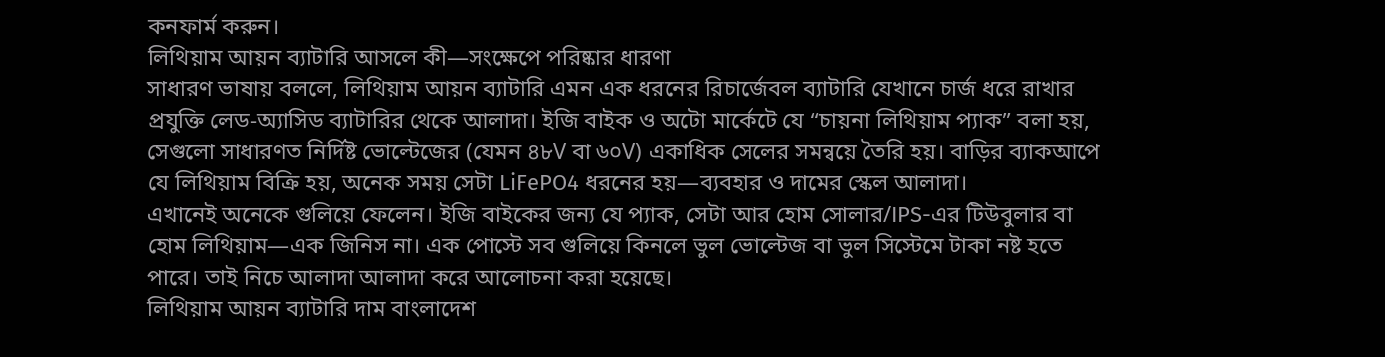কনফার্ম করুন।
লিথিয়াম আয়ন ব্যাটারি আসলে কী—সংক্ষেপে পরিষ্কার ধারণা
সাধারণ ভাষায় বললে, লিথিয়াম আয়ন ব্যাটারি এমন এক ধরনের রিচার্জেবল ব্যাটারি যেখানে চার্জ ধরে রাখার প্রযুক্তি লেড-অ্যাসিড ব্যাটারির থেকে আলাদা। ইজি বাইক ও অটো মার্কেটে যে “চায়না লিথিয়াম প্যাক” বলা হয়, সেগুলো সাধারণত নির্দিষ্ট ভোল্টেজের (যেমন ৪৮V বা ৬০V) একাধিক সেলের সমন্বয়ে তৈরি হয়। বাড়ির ব্যাকআপে যে লিথিয়াম বিক্রি হয়, অনেক সময় সেটা LiFePO4 ধরনের হয়—ব্যবহার ও দামের স্কেল আলাদা।
এখানেই অনেকে গুলিয়ে ফেলেন। ইজি বাইকের জন্য যে প্যাক, সেটা আর হোম সোলার/IPS-এর টিউবুলার বা হোম লিথিয়াম—এক জিনিস না। এক পোস্টে সব গুলিয়ে কিনলে ভুল ভোল্টেজ বা ভুল সিস্টেমে টাকা নষ্ট হতে পারে। তাই নিচে আলাদা আলাদা করে আলোচনা করা হয়েছে।
লিথিয়াম আয়ন ব্যাটারি দাম বাংলাদেশ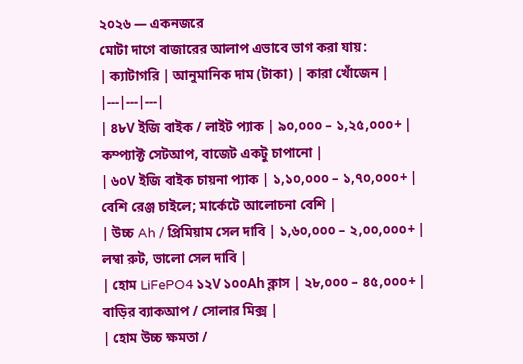২০২৬ — একনজরে
মোটা দাগে বাজারের আলাপ এভাবে ভাগ করা যায়:
| ক্যাটাগরি | আনুমানিক দাম (টাকা) | কারা খোঁজেন |
|---|---|---|
| ৪৮V ইজি বাইক / লাইট প্যাক | ৯০,০০০ – ১,২৫,০০০+ | কম্প্যাক্ট সেটআপ, বাজেট একটু চাপানো |
| ৬০V ইজি বাইক চায়না প্যাক | ১,১০,০০০ – ১,৭০,০০০+ | বেশি রেঞ্জ চাইলে; মার্কেটে আলোচনা বেশি |
| উচ্চ Ah / প্রিমিয়াম সেল দাবি | ১,৬০,০০০ – ২,০০,০০০+ | লম্বা রুট, ভালো সেল দাবি |
| হোম LiFePO4 ১২V ১০০Ah ক্লাস | ২৮,০০০ – ৪৫,০০০+ | বাড়ির ব্যাকআপ / সোলার মিক্স |
| হোম উচ্চ ক্ষমতা /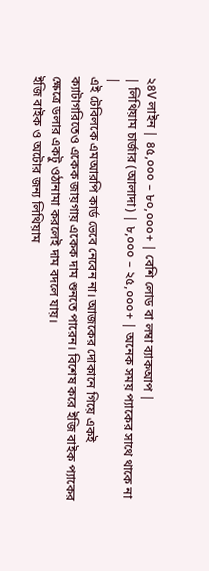২৪V লাইন | ৪৫,০০০ – ৮০,০০০+ | বেশি লোড বা লম্বা ব্যাকআপ |
| লিথিয়াম চার্জার (আলাদা) | ৮,০০০ – ২৫,০০০+ | অনেক সময় প্যাকের সাথে থাকে না |
এই টেবিলকে এমআরপি কার্ড ভেবে নেবেন না। আজকের দোকানে গিয়ে একই ক্যাটাগরিতেও একেক জায়গায় একেক দাম শুনতে পারেন। বিশেষ করে ইজি বাইক প্যাকের ক্ষেত্রে ডলার একটু ওঠানামা করলেই দাম বদলে যায়।
ইজি বাইক ও অটোর জন্য লিথিয়াম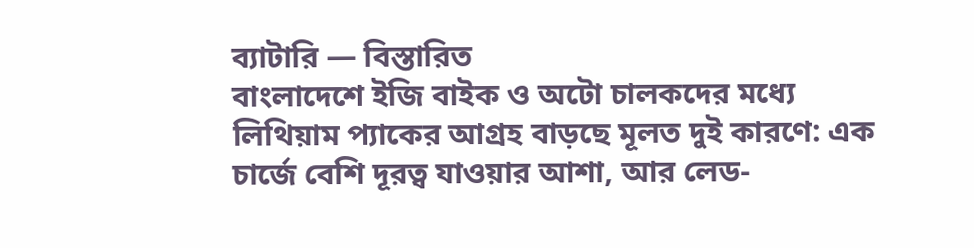ব্যাটারি — বিস্তারিত
বাংলাদেশে ইজি বাইক ও অটো চালকদের মধ্যে লিথিয়াম প্যাকের আগ্রহ বাড়ছে মূলত দুই কারণে: এক চার্জে বেশি দূরত্ব যাওয়ার আশা, আর লেড-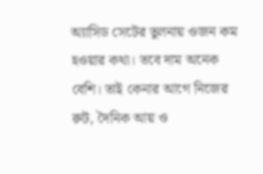অ্যাসিড সেটের তুলনায় ওজন কম হওয়ার কথা। তবে দাম অনেক বেশি। তাই কেনার আগে নিজের রুট, দৈনিক আয় ও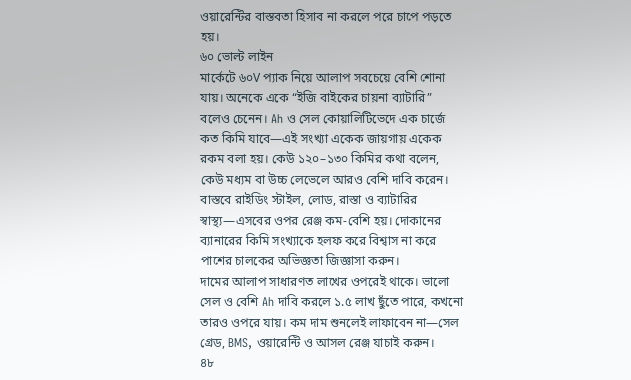ওয়ারেন্টির বাস্তবতা হিসাব না করলে পরে চাপে পড়তে হয়।
৬০ ভোল্ট লাইন
মার্কেটে ৬০V প্যাক নিয়ে আলাপ সবচেয়ে বেশি শোনা যায়। অনেকে একে “ইজি বাইকের চায়না ব্যাটারি” বলেও চেনেন। Ah ও সেল কোয়ালিটিভেদে এক চার্জে কত কিমি যাবে—এই সংখ্যা একেক জায়গায় একেক রকম বলা হয়। কেউ ১২০–১৩০ কিমির কথা বলেন, কেউ মধ্যম বা উচ্চ লেভেলে আরও বেশি দাবি করেন। বাস্তবে রাইডিং স্টাইল, লোড, রাস্তা ও ব্যাটারির স্বাস্থ্য—এসবের ওপর রেঞ্জ কম-বেশি হয়। দোকানের ব্যানারের কিমি সংখ্যাকে হলফ করে বিশ্বাস না করে পাশের চালকের অভিজ্ঞতা জিজ্ঞাসা করুন।
দামের আলাপ সাধারণত লাখের ওপরেই থাকে। ভালো সেল ও বেশি Ah দাবি করলে ১.৫ লাখ ছুঁতে পারে, কখনো তারও ওপরে যায়। কম দাম শুনলেই লাফাবেন না—সেল গ্রেড, BMS, ওয়ারেন্টি ও আসল রেঞ্জ যাচাই করুন।
৪৮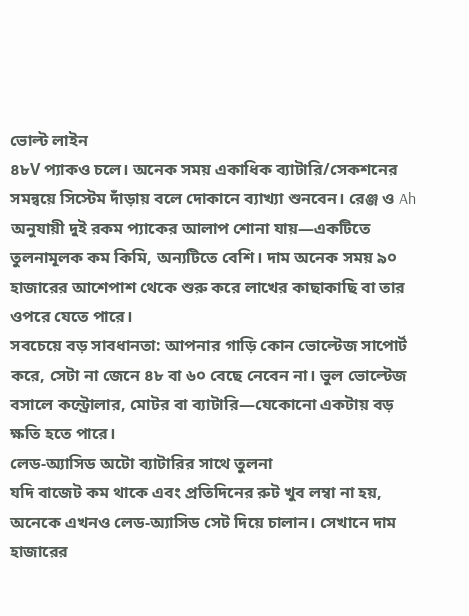ভোল্ট লাইন
৪৮V প্যাকও চলে। অনেক সময় একাধিক ব্যাটারি/সেকশনের সমন্বয়ে সিস্টেম দাঁড়ায় বলে দোকানে ব্যাখ্যা শুনবেন। রেঞ্জ ও Ah অনুযায়ী দুই রকম প্যাকের আলাপ শোনা যায়—একটিতে তুলনামূলক কম কিমি, অন্যটিতে বেশি। দাম অনেক সময় ৯০ হাজারের আশেপাশ থেকে শুরু করে লাখের কাছাকাছি বা তার ওপরে যেতে পারে।
সবচেয়ে বড় সাবধানতা: আপনার গাড়ি কোন ভোল্টেজ সাপোর্ট করে, সেটা না জেনে ৪৮ বা ৬০ বেছে নেবেন না। ভুল ভোল্টেজ বসালে কন্ট্রোলার, মোটর বা ব্যাটারি—যেকোনো একটায় বড় ক্ষতি হতে পারে।
লেড-অ্যাসিড অটো ব্যাটারির সাথে তুলনা
যদি বাজেট কম থাকে এবং প্রতিদিনের রুট খুব লম্বা না হয়, অনেকে এখনও লেড-অ্যাসিড সেট দিয়ে চালান। সেখানে দাম হাজারের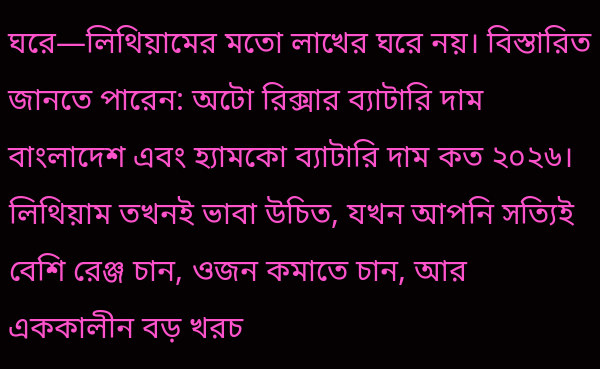ঘরে—লিথিয়ামের মতো লাখের ঘরে নয়। বিস্তারিত জানতে পারেন: অটো রিক্সার ব্যাটারি দাম বাংলাদেশ এবং হ্যামকো ব্যাটারি দাম কত ২০২৬।
লিথিয়াম তখনই ভাবা উচিত, যখন আপনি সত্যিই বেশি রেঞ্জ চান, ওজন কমাতে চান, আর এককালীন বড় খরচ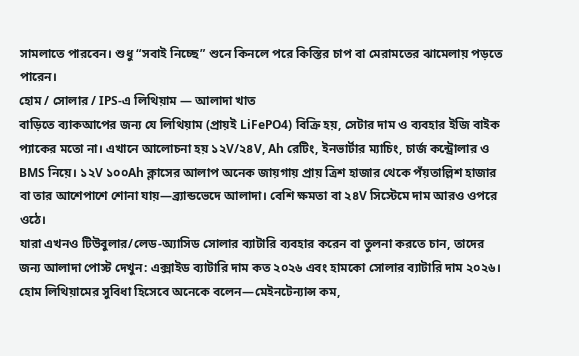সামলাতে পারবেন। শুধু “সবাই নিচ্ছে” শুনে কিনলে পরে কিস্তির চাপ বা মেরামতের ঝামেলায় পড়তে পারেন।
হোম / সোলার / IPS-এ লিথিয়াম — আলাদা খাত
বাড়িতে ব্যাকআপের জন্য যে লিথিয়াম (প্রায়ই LiFePO4) বিক্রি হয়, সেটার দাম ও ব্যবহার ইজি বাইক প্যাকের মতো না। এখানে আলোচনা হয় ১২V/২৪V, Ah রেটিং, ইনভার্টার ম্যাচিং, চার্জ কন্ট্রোলার ও BMS নিয়ে। ১২V ১০০Ah ক্লাসের আলাপ অনেক জায়গায় প্রায় ত্রিশ হাজার থেকে পঁয়তাল্লিশ হাজার বা তার আশেপাশে শোনা যায়—ব্র্যান্ডভেদে আলাদা। বেশি ক্ষমতা বা ২৪V সিস্টেমে দাম আরও ওপরে ওঠে।
যারা এখনও টিউবুলার/লেড-অ্যাসিড সোলার ব্যাটারি ব্যবহার করেন বা তুলনা করতে চান, তাদের জন্য আলাদা পোস্ট দেখুন: এক্সাইড ব্যাটারি দাম কত ২০২৬ এবং হামকো সোলার ব্যাটারি দাম ২০২৬।
হোম লিথিয়ামের সুবিধা হিসেবে অনেকে বলেন—মেইনটেন্যান্স কম,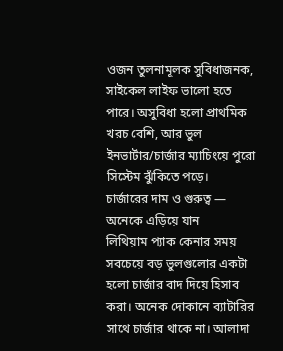ওজন তুলনামূলক সুবিধাজনক, সাইকেল লাইফ ভালো হতে পারে। অসুবিধা হলো প্রাথমিক খরচ বেশি, আর ভুল ইনভার্টার/চার্জার ম্যাচিংয়ে পুরো সিস্টেম ঝুঁকিতে পড়ে।
চার্জারের দাম ও গুরুত্ব — অনেকে এড়িয়ে যান
লিথিয়াম প্যাক কেনার সময় সবচেয়ে বড় ভুলগুলোর একটা হলো চার্জার বাদ দিয়ে হিসাব করা। অনেক দোকানে ব্যাটারির সাথে চার্জার থাকে না। আলাদা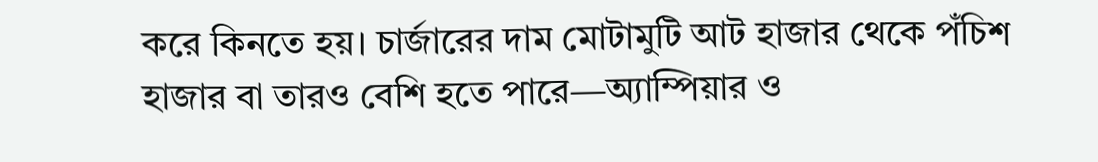করে কিনতে হয়। চার্জারের দাম মোটামুটি আট হাজার থেকে পঁচিশ হাজার বা তারও বেশি হতে পারে—অ্যাম্পিয়ার ও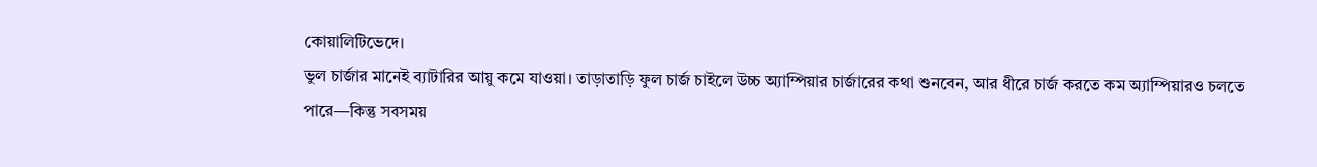কোয়ালিটিভেদে।
ভুল চার্জার মানেই ব্যাটারির আয়ু কমে যাওয়া। তাড়াতাড়ি ফুল চার্জ চাইলে উচ্চ অ্যাম্পিয়ার চার্জারের কথা শুনবেন, আর ধীরে চার্জ করতে কম অ্যাম্পিয়ারও চলতে পারে—কিন্তু সবসময়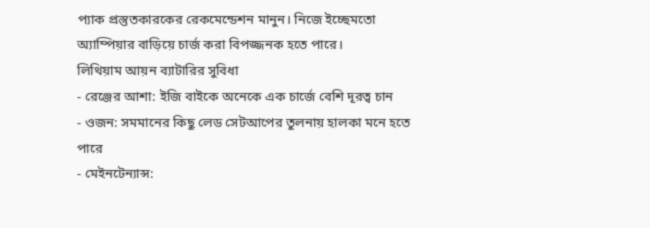প্যাক প্রস্তুতকারকের রেকমেন্ডেশন মানুন। নিজে ইচ্ছেমতো অ্যাম্পিয়ার বাড়িয়ে চার্জ করা বিপজ্জনক হতে পারে।
লিথিয়াম আয়ন ব্যাটারির সুবিধা
- রেঞ্জের আশা: ইজি বাইকে অনেকে এক চার্জে বেশি দূরত্ব চান
- ওজন: সমমানের কিছু লেড সেটআপের তুলনায় হালকা মনে হতে পারে
- মেইনটেন্যান্স: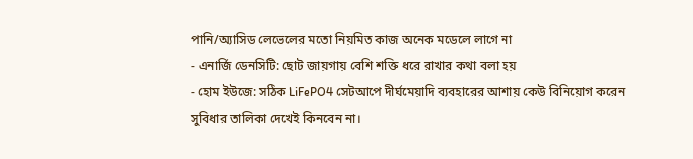পানি/অ্যাসিড লেভেলের মতো নিয়মিত কাজ অনেক মডেলে লাগে না
- এনার্জি ডেনসিটি: ছোট জায়গায় বেশি শক্তি ধরে রাখার কথা বলা হয়
- হোম ইউজে: সঠিক LiFePO4 সেটআপে দীর্ঘমেয়াদি ব্যবহারের আশায় কেউ বিনিয়োগ করেন
সুবিধার তালিকা দেখেই কিনবেন না।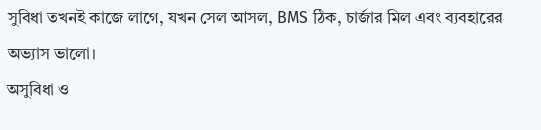সুবিধা তখনই কাজে লাগে, যখন সেল আসল, BMS ঠিক, চার্জার মিল এবং ব্যবহারের অভ্যাস ভালো।
অসুবিধা ও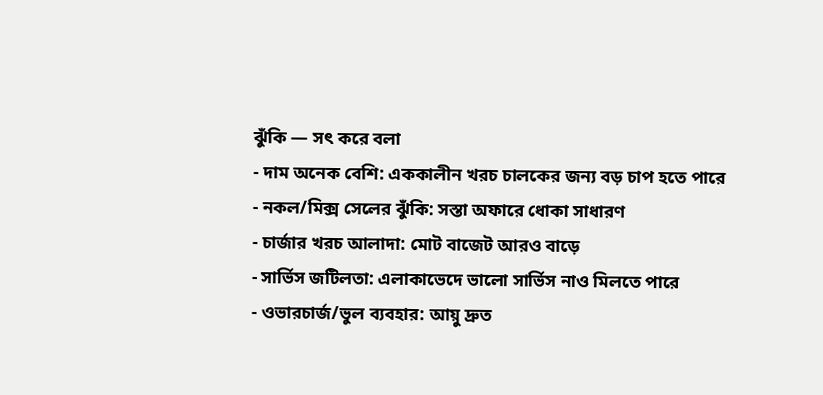ঝুঁকি — সৎ করে বলা
- দাম অনেক বেশি: এককালীন খরচ চালকের জন্য বড় চাপ হতে পারে
- নকল/মিক্স সেলের ঝুঁকি: সস্তা অফারে ধোকা সাধারণ
- চার্জার খরচ আলাদা: মোট বাজেট আরও বাড়ে
- সার্ভিস জটিলতা: এলাকাভেদে ভালো সার্ভিস নাও মিলতে পারে
- ওভারচার্জ/ভুল ব্যবহার: আয়ু দ্রুত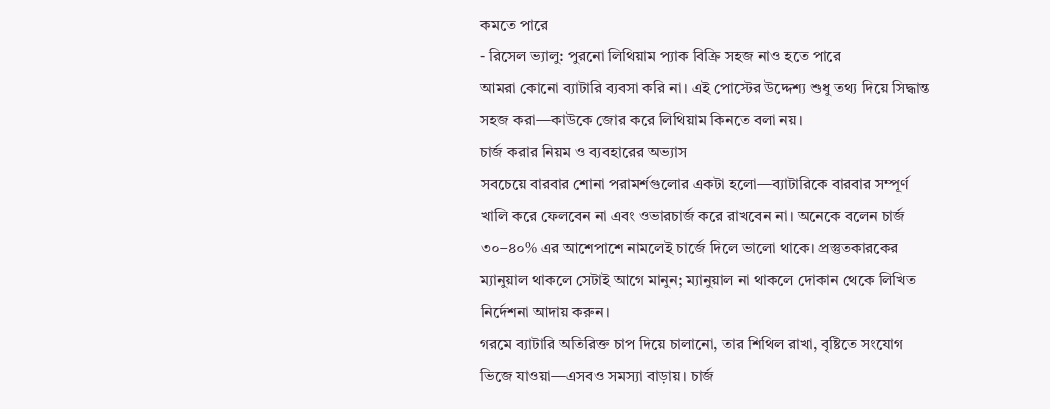কমতে পারে
- রিসেল ভ্যালু: পুরনো লিথিয়াম প্যাক বিক্রি সহজ নাও হতে পারে
আমরা কোনো ব্যাটারি ব্যবসা করি না। এই পোস্টের উদ্দেশ্য শুধু তথ্য দিয়ে সিদ্ধান্ত সহজ করা—কাউকে জোর করে লিথিয়াম কিনতে বলা নয়।
চার্জ করার নিয়ম ও ব্যবহারের অভ্যাস
সবচেয়ে বারবার শোনা পরামর্শগুলোর একটা হলো—ব্যাটারিকে বারবার সম্পূর্ণ খালি করে ফেলবেন না এবং ওভারচার্জ করে রাখবেন না। অনেকে বলেন চার্জ ৩০–৪০% এর আশেপাশে নামলেই চার্জে দিলে ভালো থাকে। প্রস্তুতকারকের ম্যানুয়াল থাকলে সেটাই আগে মানুন; ম্যানুয়াল না থাকলে দোকান থেকে লিখিত নির্দেশনা আদায় করুন।
গরমে ব্যাটারি অতিরিক্ত চাপ দিয়ে চালানো, তার শিথিল রাখা, বৃষ্টিতে সংযোগ ভিজে যাওয়া—এসবও সমস্যা বাড়ায়। চার্জ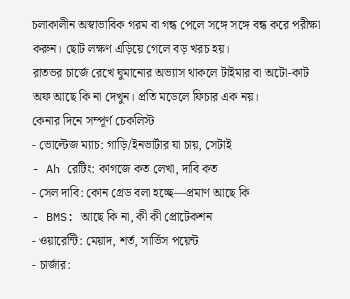চলাকালীন অস্বাভাবিক গরম বা গন্ধ পেলে সঙ্গে সঙ্গে বন্ধ করে পরীক্ষা করুন। ছোট লক্ষণ এড়িয়ে গেলে বড় খরচ হয়।
রাতভর চার্জে রেখে ঘুমানোর অভ্যাস থাকলে টাইমার বা অটো-কাট অফ আছে কি না দেখুন। প্রতি মডেলে ফিচার এক নয়।
কেনার দিনে সম্পূর্ণ চেকলিস্ট
- ভোল্টেজ ম্যাচ: গাড়ি/ইনভার্টার যা চায়, সেটাই
- Ah রেটিং: কাগজে কত লেখা, দাবি কত
- সেল দাবি: কোন গ্রেড বলা হচ্ছে—প্রমাণ আছে কি
- BMS: আছে কি না, কী কী প্রোটেকশন
- ওয়ারেন্টি: মেয়াদ, শর্ত, সার্ভিস পয়েন্ট
- চার্জার: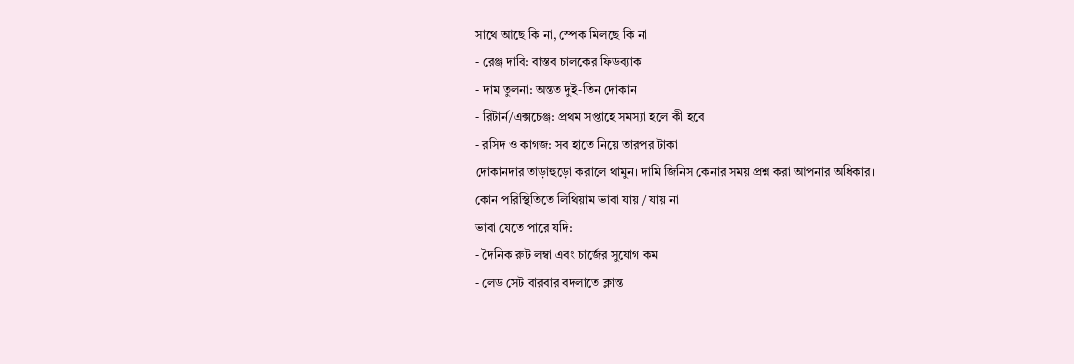সাথে আছে কি না, স্পেক মিলছে কি না
- রেঞ্জ দাবি: বাস্তব চালকের ফিডব্যাক
- দাম তুলনা: অন্তত দুই-তিন দোকান
- রিটার্ন/এক্সচেঞ্জ: প্রথম সপ্তাহে সমস্যা হলে কী হবে
- রসিদ ও কাগজ: সব হাতে নিয়ে তারপর টাকা
দোকানদার তাড়াহুড়ো করালে থামুন। দামি জিনিস কেনার সময় প্রশ্ন করা আপনার অধিকার।
কোন পরিস্থিতিতে লিথিয়াম ভাবা যায় / যায় না
ভাবা যেতে পারে যদি:
- দৈনিক রুট লম্বা এবং চার্জের সুযোগ কম
- লেড সেট বারবার বদলাতে ক্লান্ত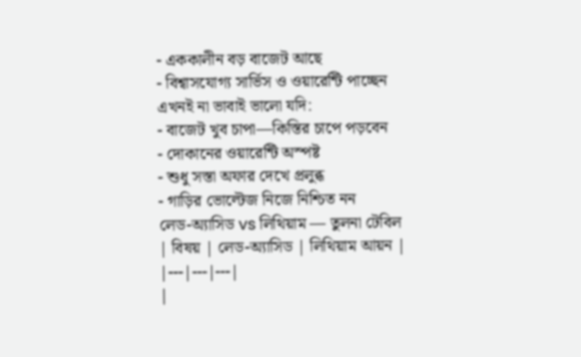- এককালীন বড় বাজেট আছে
- বিশ্বাসযোগ্য সার্ভিস ও ওয়ারেন্টি পাচ্ছেন
এখনই না ভাবাই ভালো যদি:
- বাজেট খুব চাপা—কিস্তির চাপে পড়বেন
- দোকানের ওয়ারেন্টি অস্পষ্ট
- শুধু সস্তা অফার দেখে প্রলুব্ধ
- গাড়ির ভোল্টেজ নিজে নিশ্চিত নন
লেড-অ্যাসিড vs লিথিয়াম — তুলনা টেবিল
| বিষয় | লেড-অ্যাসিড | লিথিয়াম আয়ন |
|---|---|---|
|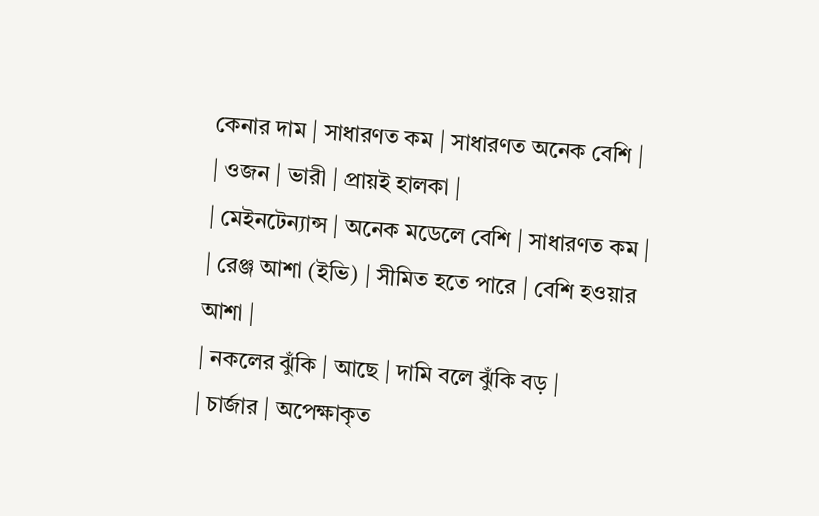কেনার দাম | সাধারণত কম | সাধারণত অনেক বেশি |
| ওজন | ভারী | প্রায়ই হালকা |
| মেইনটেন্যান্স | অনেক মডেলে বেশি | সাধারণত কম |
| রেঞ্জ আশা (ইভি) | সীমিত হতে পারে | বেশি হওয়ার আশা |
| নকলের ঝুঁকি | আছে | দামি বলে ঝুঁকি বড় |
| চার্জার | অপেক্ষাকৃত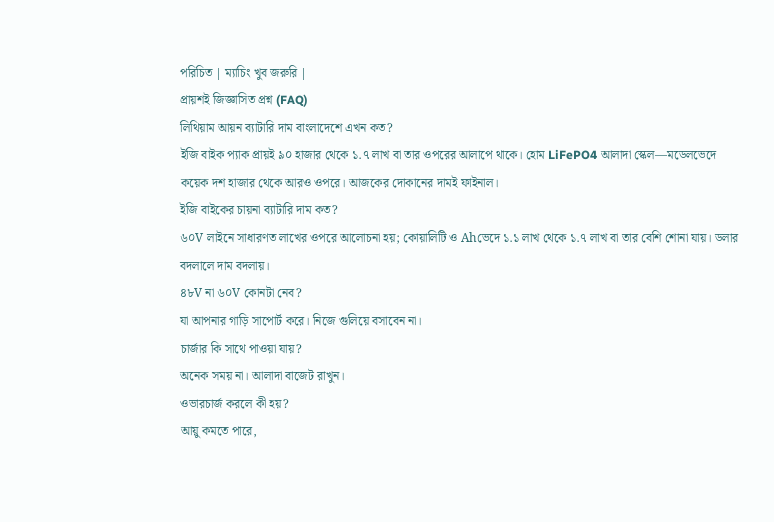পরিচিত | ম্যাচিং খুব জরুরি |
প্রায়শই জিজ্ঞাসিত প্রশ্ন (FAQ)
লিথিয়াম আয়ন ব্যাটারি দাম বাংলাদেশে এখন কত?
ইজি বাইক প্যাক প্রায়ই ৯০ হাজার থেকে ১.৭ লাখ বা তার ওপরের আলাপে থাকে। হোম LiFePO4 আলাদা স্কেল—মডেলভেদে কয়েক দশ হাজার থেকে আরও ওপরে। আজকের দোকানের দামই ফাইনাল।
ইজি বাইকের চায়না ব্যাটারি দাম কত?
৬০V লাইনে সাধারণত লাখের ওপরে আলোচনা হয়; কোয়ালিটি ও Ahভেদে ১.১ লাখ থেকে ১.৭ লাখ বা তার বেশি শোনা যায়। ডলার বদলালে দাম বদলায়।
৪৮V না ৬০V কোনটা নেব?
যা আপনার গাড়ি সাপোর্ট করে। নিজে গুলিয়ে বসাবেন না।
চার্জার কি সাথে পাওয়া যায়?
অনেক সময় না। আলাদা বাজেট রাখুন।
ওভারচার্জ করলে কী হয়?
আয়ু কমতে পারে,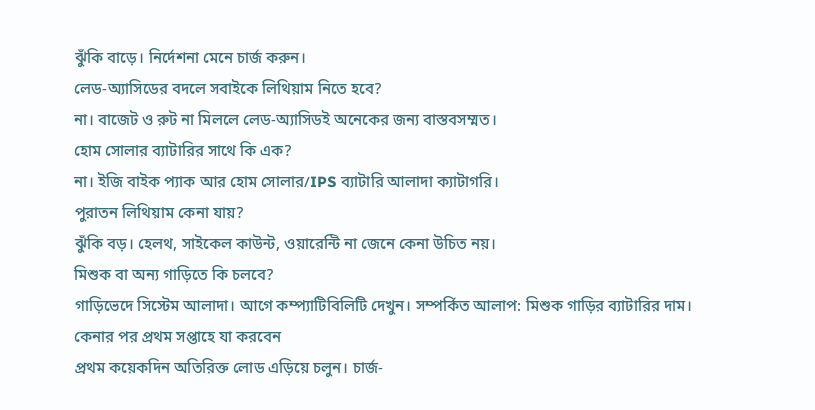ঝুঁকি বাড়ে। নির্দেশনা মেনে চার্জ করুন।
লেড-অ্যাসিডের বদলে সবাইকে লিথিয়াম নিতে হবে?
না। বাজেট ও রুট না মিললে লেড-অ্যাসিডই অনেকের জন্য বাস্তবসম্মত।
হোম সোলার ব্যাটারির সাথে কি এক?
না। ইজি বাইক প্যাক আর হোম সোলার/IPS ব্যাটারি আলাদা ক্যাটাগরি।
পুরাতন লিথিয়াম কেনা যায়?
ঝুঁকি বড়। হেলথ, সাইকেল কাউন্ট, ওয়ারেন্টি না জেনে কেনা উচিত নয়।
মিশুক বা অন্য গাড়িতে কি চলবে?
গাড়িভেদে সিস্টেম আলাদা। আগে কম্প্যাটিবিলিটি দেখুন। সম্পর্কিত আলাপ: মিশুক গাড়ির ব্যাটারির দাম।
কেনার পর প্রথম সপ্তাহে যা করবেন
প্রথম কয়েকদিন অতিরিক্ত লোড এড়িয়ে চলুন। চার্জ-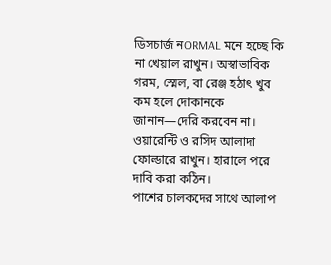ডিসচার্জ নORMAL মনে হচ্ছে কি না খেয়াল রাখুন। অস্বাভাবিক গরম, স্মেল, বা রেঞ্জ হঠাৎ খুব কম হলে দোকানকে জানান—দেরি করবেন না। ওয়ারেন্টি ও রসিদ আলাদা ফোল্ডারে রাখুন। হারালে পরে দাবি করা কঠিন।
পাশের চালকদের সাথে আলাপ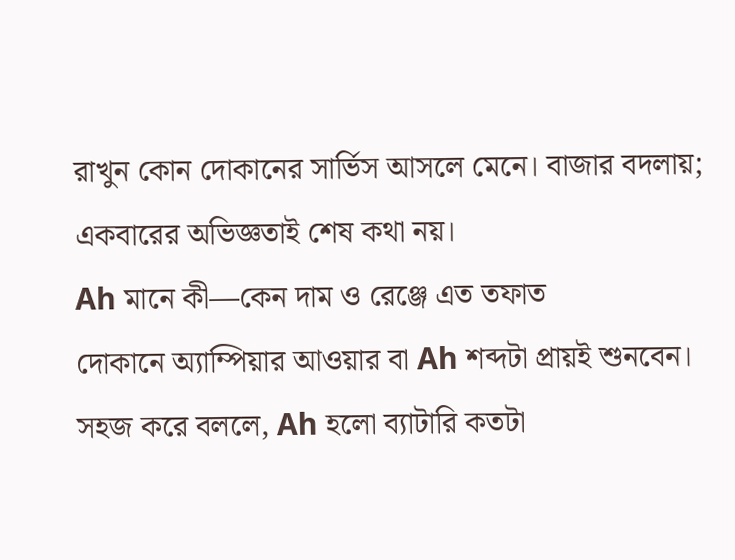রাখুন কোন দোকানের সার্ভিস আসলে মেনে। বাজার বদলায়; একবারের অভিজ্ঞতাই শেষ কথা নয়।
Ah মানে কী—কেন দাম ও রেঞ্জে এত তফাত
দোকানে অ্যাম্পিয়ার আওয়ার বা Ah শব্দটা প্রায়ই শুনবেন। সহজ করে বললে, Ah হলো ব্যাটারি কতটা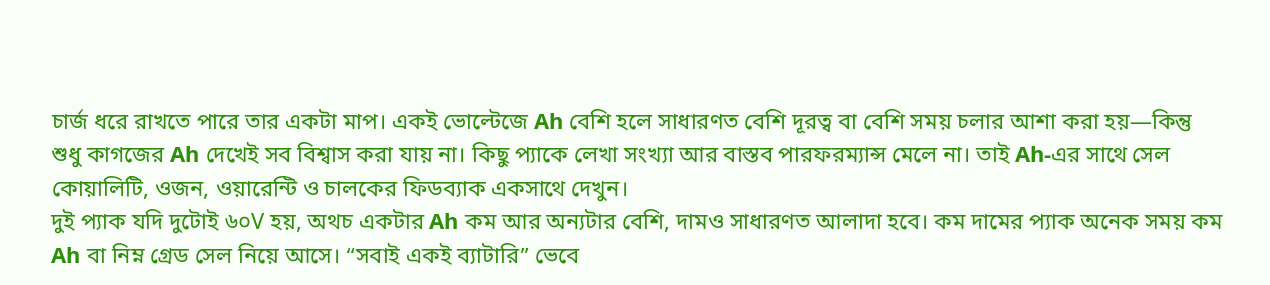চার্জ ধরে রাখতে পারে তার একটা মাপ। একই ভোল্টেজে Ah বেশি হলে সাধারণত বেশি দূরত্ব বা বেশি সময় চলার আশা করা হয়—কিন্তু শুধু কাগজের Ah দেখেই সব বিশ্বাস করা যায় না। কিছু প্যাকে লেখা সংখ্যা আর বাস্তব পারফরম্যান্স মেলে না। তাই Ah-এর সাথে সেল কোয়ালিটি, ওজন, ওয়ারেন্টি ও চালকের ফিডব্যাক একসাথে দেখুন।
দুই প্যাক যদি দুটোই ৬০V হয়, অথচ একটার Ah কম আর অন্যটার বেশি, দামও সাধারণত আলাদা হবে। কম দামের প্যাক অনেক সময় কম Ah বা নিম্ন গ্রেড সেল নিয়ে আসে। “সবাই একই ব্যাটারি” ভেবে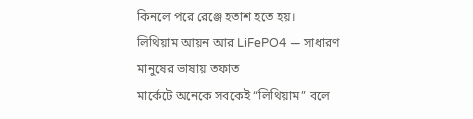কিনলে পরে রেঞ্জে হতাশ হতে হয়।
লিথিয়াম আয়ন আর LiFePO4 — সাধারণ মানুষের ভাষায় তফাত
মার্কেটে অনেকে সবকেই “লিথিয়াম” বলে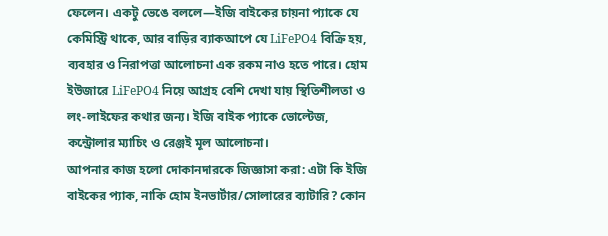ফেলেন। একটু ভেঙে বললে—ইজি বাইকের চায়না প্যাকে যে কেমিস্ট্রি থাকে, আর বাড়ির ব্যাকআপে যে LiFePO4 বিক্রি হয়, ব্যবহার ও নিরাপত্তা আলোচনা এক রকম নাও হতে পারে। হোম ইউজারে LiFePO4 নিয়ে আগ্রহ বেশি দেখা যায় স্থিতিশীলতা ও লং-লাইফের কথার জন্য। ইজি বাইক প্যাকে ভোল্টেজ, কন্ট্রোলার ম্যাচিং ও রেঞ্জই মূল আলোচনা।
আপনার কাজ হলো দোকানদারকে জিজ্ঞাসা করা: এটা কি ইজি বাইকের প্যাক, নাকি হোম ইনভার্টার/সোলারের ব্যাটারি? কোন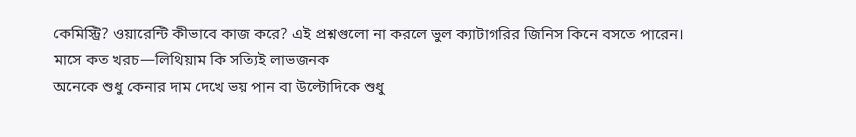কেমিস্ট্রি? ওয়ারেন্টি কীভাবে কাজ করে? এই প্রশ্নগুলো না করলে ভুল ক্যাটাগরির জিনিস কিনে বসতে পারেন।
মাসে কত খরচ—লিথিয়াম কি সত্যিই লাভজনক
অনেকে শুধু কেনার দাম দেখে ভয় পান বা উল্টোদিকে শুধু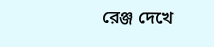রেঞ্জ দেখে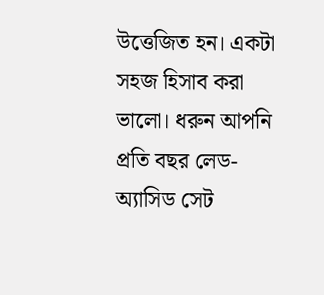উত্তেজিত হন। একটা সহজ হিসাব করা ভালো। ধরুন আপনি প্রতি বছর লেড-অ্যাসিড সেট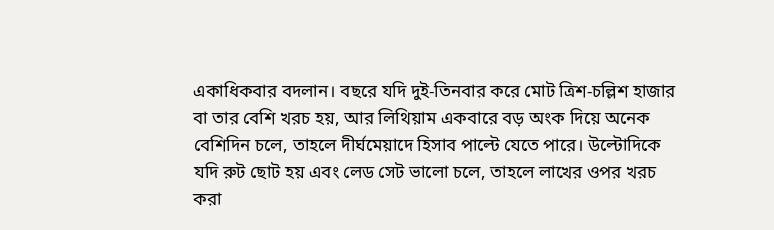একাধিকবার বদলান। বছরে যদি দুই-তিনবার করে মোট ত্রিশ-চল্লিশ হাজার বা তার বেশি খরচ হয়, আর লিথিয়াম একবারে বড় অংক দিয়ে অনেক বেশিদিন চলে, তাহলে দীর্ঘমেয়াদে হিসাব পাল্টে যেতে পারে। উল্টোদিকে যদি রুট ছোট হয় এবং লেড সেট ভালো চলে, তাহলে লাখের ওপর খরচ করা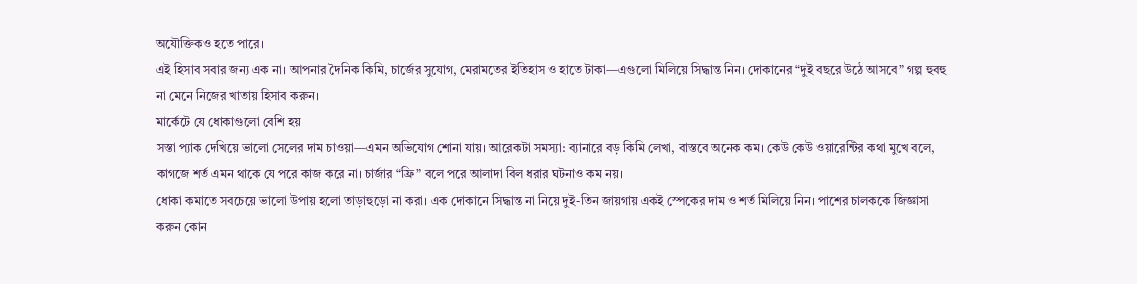অযৌক্তিকও হতে পারে।
এই হিসাব সবার জন্য এক না। আপনার দৈনিক কিমি, চার্জের সুযোগ, মেরামতের ইতিহাস ও হাতে টাকা—এগুলো মিলিয়ে সিদ্ধান্ত নিন। দোকানের “দুই বছরে উঠে আসবে” গল্প হুবহু না মেনে নিজের খাতায় হিসাব করুন।
মার্কেটে যে ধোকাগুলো বেশি হয়
সস্তা প্যাক দেখিয়ে ভালো সেলের দাম চাওয়া—এমন অভিযোগ শোনা যায়। আরেকটা সমস্যা: ব্যানারে বড় কিমি লেখা, বাস্তবে অনেক কম। কেউ কেউ ওয়ারেন্টির কথা মুখে বলে, কাগজে শর্ত এমন থাকে যে পরে কাজ করে না। চার্জার “ফ্রি” বলে পরে আলাদা বিল ধরার ঘটনাও কম নয়।
ধোকা কমাতে সবচেয়ে ভালো উপায় হলো তাড়াহুড়ো না করা। এক দোকানে সিদ্ধান্ত না নিয়ে দুই-তিন জায়গায় একই স্পেকের দাম ও শর্ত মিলিয়ে নিন। পাশের চালককে জিজ্ঞাসা করুন কোন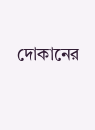দোকানের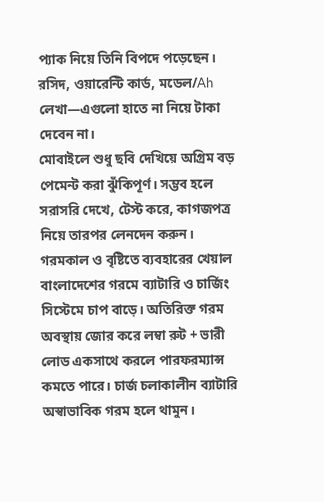প্যাক নিয়ে তিনি বিপদে পড়েছেন। রসিদ, ওয়ারেন্টি কার্ড, মডেল/Ah লেখা—এগুলো হাতে না নিয়ে টাকা দেবেন না।
মোবাইলে শুধু ছবি দেখিয়ে অগ্রিম বড় পেমেন্ট করা ঝুঁকিপূর্ণ। সম্ভব হলে সরাসরি দেখে, টেস্ট করে, কাগজপত্র নিয়ে তারপর লেনদেন করুন।
গরমকাল ও বৃষ্টিতে ব্যবহারের খেয়াল
বাংলাদেশের গরমে ব্যাটারি ও চার্জিং সিস্টেমে চাপ বাড়ে। অতিরিক্ত গরম অবস্থায় জোর করে লম্বা রুট + ভারী লোড একসাথে করলে পারফরম্যান্স কমতে পারে। চার্জ চলাকালীন ব্যাটারি অস্বাভাবিক গরম হলে থামুন।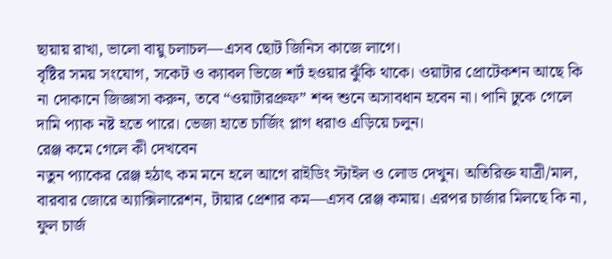ছায়ায় রাখা, ভালো বায়ু চলাচল—এসব ছোট জিনিস কাজে লাগে।
বৃষ্টির সময় সংযোগ, সকেট ও ক্যাবল ভিজে শর্ট হওয়ার ঝুঁকি থাকে। ওয়াটার প্রোটেকশন আছে কি না দোকানে জিজ্ঞাসা করুন, তবে “ওয়াটারপ্রুফ” শব্দ শুনে অসাবধান হবেন না। পানি ঢুকে গেলে দামি প্যাক নষ্ট হতে পারে। ভেজা হাতে চার্জিং প্লাগ ধরাও এড়িয়ে চলুন।
রেঞ্জ কমে গেলে কী দেখবেন
নতুন প্যাকের রেঞ্জ হঠাৎ কম মনে হলে আগে রাইডিং স্টাইল ও লোড দেখুন। অতিরিক্ত যাত্রী/মাল, বারবার জোরে অ্যাক্সিলারেশন, টায়ার প্রেশার কম—এসব রেঞ্জ কমায়। এরপর চার্জার মিলছে কি না, ফুল চার্জ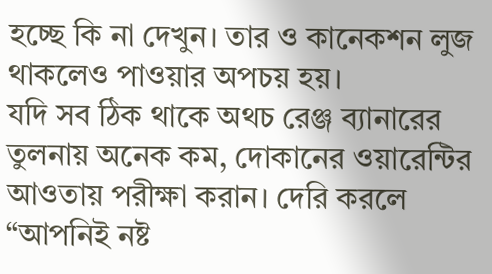হচ্ছে কি না দেখুন। তার ও কানেকশন লুজ থাকলেও পাওয়ার অপচয় হয়।
যদি সব ঠিক থাকে অথচ রেঞ্জ ব্যানারের তুলনায় অনেক কম, দোকানের ওয়ারেন্টির আওতায় পরীক্ষা করান। দেরি করলে “আপনিই নষ্ট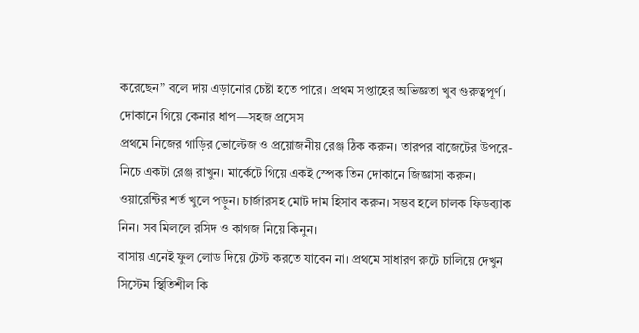করেছেন” বলে দায় এড়ানোর চেষ্টা হতে পারে। প্রথম সপ্তাহের অভিজ্ঞতা খুব গুরুত্বপূর্ণ।
দোকানে গিয়ে কেনার ধাপ—সহজ প্রসেস
প্রথমে নিজের গাড়ির ভোল্টেজ ও প্রয়োজনীয় রেঞ্জ ঠিক করুন। তারপর বাজেটের উপরে-নিচে একটা রেঞ্জ রাখুন। মার্কেটে গিয়ে একই স্পেক তিন দোকানে জিজ্ঞাসা করুন। ওয়ারেন্টির শর্ত খুলে পড়ুন। চার্জারসহ মোট দাম হিসাব করুন। সম্ভব হলে চালক ফিডব্যাক নিন। সব মিললে রসিদ ও কাগজ নিয়ে কিনুন।
বাসায় এনেই ফুল লোড দিয়ে টেস্ট করতে যাবেন না। প্রথমে সাধারণ রুটে চালিয়ে দেখুন সিস্টেম স্থিতিশীল কি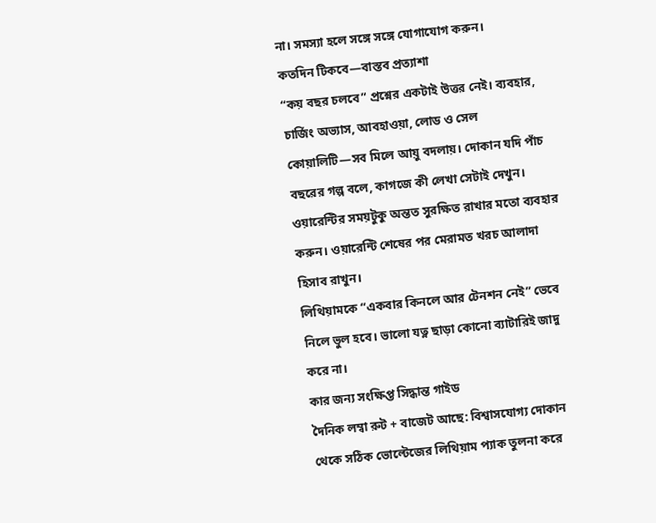না। সমস্যা হলে সঙ্গে সঙ্গে যোগাযোগ করুন।
কতদিন টিকবে—বাস্তব প্রত্যাশা
“কয় বছর চলবে” প্রশ্নের একটাই উত্তর নেই। ব্যবহার, চার্জিং অভ্যাস, আবহাওয়া, লোড ও সেল কোয়ালিটি—সব মিলে আয়ু বদলায়। দোকান যদি পাঁচ বছরের গল্প বলে, কাগজে কী লেখা সেটাই দেখুন। ওয়ারেন্টির সময়টুকু অন্তত সুরক্ষিত রাখার মতো ব্যবহার করুন। ওয়ারেন্টি শেষের পর মেরামত খরচ আলাদা হিসাব রাখুন।
লিথিয়ামকে “একবার কিনলে আর টেনশন নেই” ভেবে নিলে ভুল হবে। ভালো যত্ন ছাড়া কোনো ব্যাটারিই জাদু করে না।
কার জন্য সংক্ষিপ্ত সিদ্ধান্ত গাইড
দৈনিক লম্বা রুট + বাজেট আছে: বিশ্বাসযোগ্য দোকান থেকে সঠিক ভোল্টেজের লিথিয়াম প্যাক তুলনা করে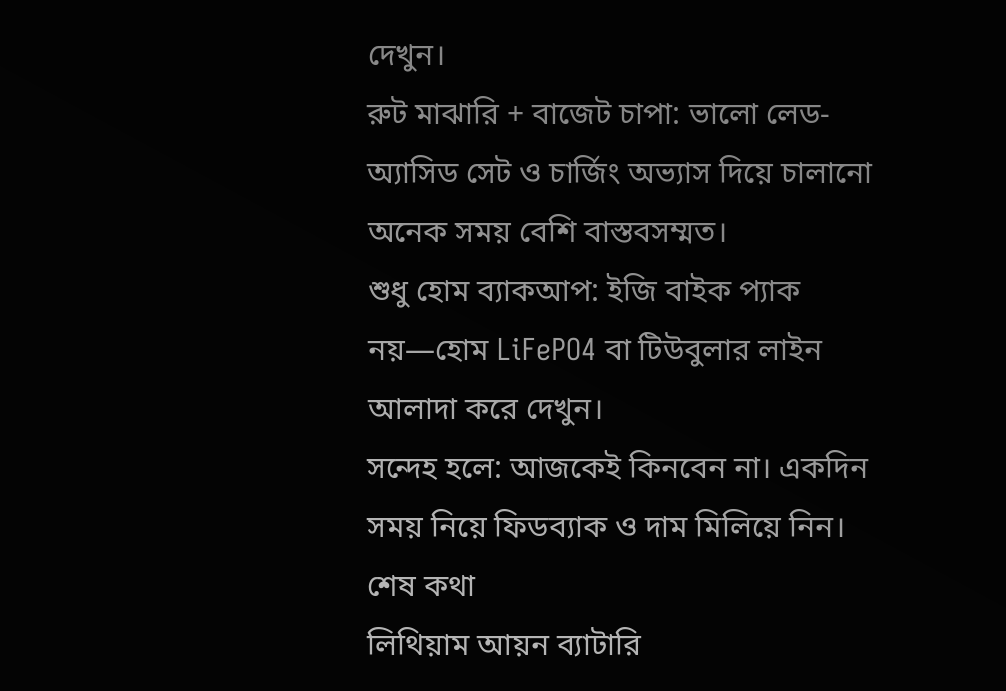দেখুন।
রুট মাঝারি + বাজেট চাপা: ভালো লেড-অ্যাসিড সেট ও চার্জিং অভ্যাস দিয়ে চালানো অনেক সময় বেশি বাস্তবসম্মত।
শুধু হোম ব্যাকআপ: ইজি বাইক প্যাক নয়—হোম LiFePO4 বা টিউবুলার লাইন আলাদা করে দেখুন।
সন্দেহ হলে: আজকেই কিনবেন না। একদিন সময় নিয়ে ফিডব্যাক ও দাম মিলিয়ে নিন।
শেষ কথা
লিথিয়াম আয়ন ব্যাটারি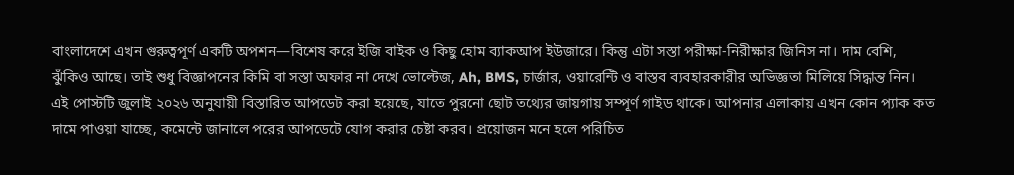বাংলাদেশে এখন গুরুত্বপূর্ণ একটি অপশন—বিশেষ করে ইজি বাইক ও কিছু হোম ব্যাকআপ ইউজারে। কিন্তু এটা সস্তা পরীক্ষা-নিরীক্ষার জিনিস না। দাম বেশি, ঝুঁকিও আছে। তাই শুধু বিজ্ঞাপনের কিমি বা সস্তা অফার না দেখে ভোল্টেজ, Ah, BMS, চার্জার, ওয়ারেন্টি ও বাস্তব ব্যবহারকারীর অভিজ্ঞতা মিলিয়ে সিদ্ধান্ত নিন।
এই পোস্টটি জুলাই ২০২৬ অনুযায়ী বিস্তারিত আপডেট করা হয়েছে, যাতে পুরনো ছোট তথ্যের জায়গায় সম্পূর্ণ গাইড থাকে। আপনার এলাকায় এখন কোন প্যাক কত দামে পাওয়া যাচ্ছে, কমেন্টে জানালে পরের আপডেটে যোগ করার চেষ্টা করব। প্রয়োজন মনে হলে পরিচিত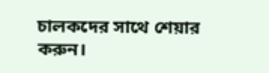চালকদের সাথে শেয়ার করুন।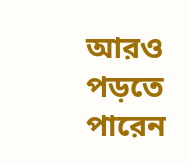আরও পড়তে পারেন